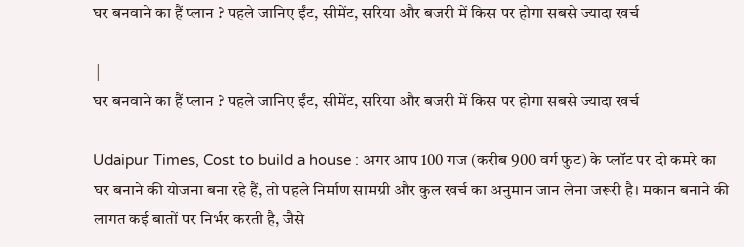घर बनवाने का हैं प्लान ? पहले जानिए ईंट, सीमेंट, सरिया और बजरी में किस पर होगा सबसे ज्यादा खर्च

 |
घर बनवाने का हैं प्लान ? पहले जानिए ईंट, सीमेंट, सरिया और बजरी में किस पर होगा सबसे ज्यादा खर्च

Udaipur Times, Cost to build a house : अगर आप 100 गज (करीब 900 वर्ग फुट) के प्लॉट पर दो कमरे का घर बनाने की योजना बना रहे हैं, तो पहले निर्माण सामग्री और कुल खर्च का अनुमान जान लेना जरूरी है। मकान बनाने की लागत कई बातों पर निर्भर करती है, जैसे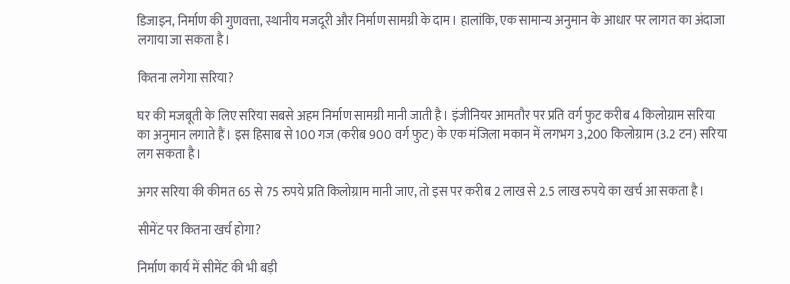डिजाइन, निर्माण की गुणवत्ता, स्थानीय मजदूरी और निर्माण सामग्री के दाम। हालांकि, एक सामान्य अनुमान के आधार पर लागत का अंदाजा लगाया जा सकता है।

कितना लगेगा सरिया?

घर की मजबूती के लिए सरिया सबसे अहम निर्माण सामग्री मानी जाती है। इंजीनियर आमतौर पर प्रति वर्ग फुट करीब 4 किलोग्राम सरिया का अनुमान लगाते हैं। इस हिसाब से 100 गज (करीब 900 वर्ग फुट) के एक मंजिला मकान में लगभग 3,200 किलोग्राम (3.2 टन) सरिया लग सकता है।

अगर सरिया की कीमत 65 से 75 रुपये प्रति किलोग्राम मानी जाए, तो इस पर करीब 2 लाख से 2.5 लाख रुपये का खर्च आ सकता है।

सीमेंट पर कितना खर्च होगा?

निर्माण कार्य में सीमेंट की भी बड़ी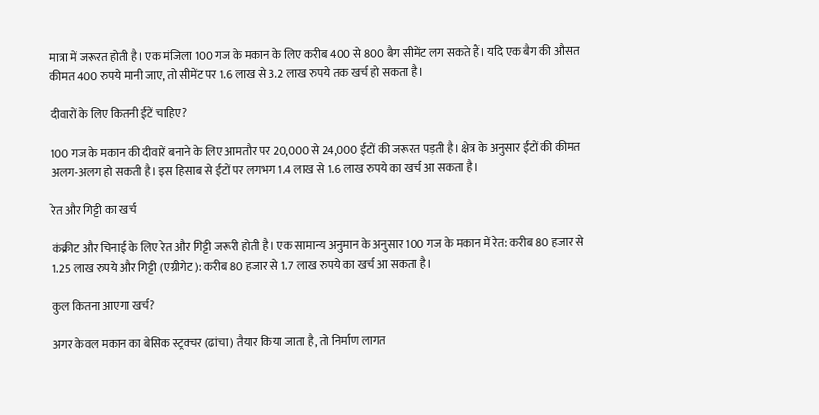मात्रा में जरूरत होती है। एक मंजिला 100 गज के मकान के लिए करीब 400 से 800 बैग सीमेंट लग सकते हैं। यदि एक बैग की औसत कीमत 400 रुपये मानी जाए, तो सीमेंट पर 1.6 लाख से 3.2 लाख रुपये तक खर्च हो सकता है।

दीवारों के लिए कितनी ईंटें चाहिए?

100 गज के मकान की दीवारें बनाने के लिए आमतौर पर 20,000 से 24,000 ईंटों की जरूरत पड़ती है। क्षेत्र के अनुसार ईंटों की कीमत अलग-अलग हो सकती है। इस हिसाब से ईंटों पर लगभग 1.4 लाख से 1.6 लाख रुपये का खर्च आ सकता है।

रेत और गिट्टी का खर्च

कंक्रीट और चिनाई के लिए रेत और गिट्टी जरूरी होती है। एक सामान्य अनुमान के अनुसार 100 गज के मकान में रेत: करीब 80 हजार से 1.25 लाख रुपये और गिट्टी (एग्रीगेट): करीब 80 हजार से 1.7 लाख रुपये का खर्च आ सकता है।

कुल कितना आएगा खर्च?

अगर केवल मकान का बेसिक स्ट्रक्चर (ढांचा) तैयार किया जाता है, तो निर्माण लागत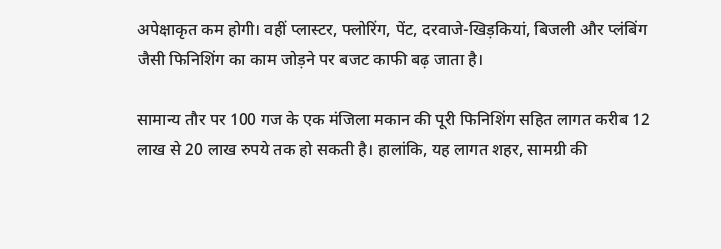अपेक्षाकृत कम होगी। वहीं प्लास्टर, फ्लोरिंग, पेंट, दरवाजे-खिड़कियां, बिजली और प्लंबिंग जैसी फिनिशिंग का काम जोड़ने पर बजट काफी बढ़ जाता है।

सामान्य तौर पर 100 गज के एक मंजिला मकान की पूरी फिनिशिंग सहित लागत करीब 12 लाख से 20 लाख रुपये तक हो सकती है। हालांकि, यह लागत शहर, सामग्री की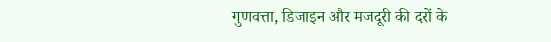गुणवत्ता, डिजाइन और मजदूरी की दरों के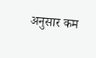अनुसार कम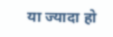या ज्यादा हो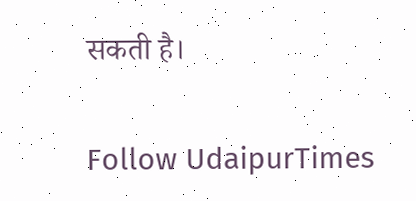सकती है।

Follow UdaipurTimes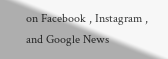on Facebook , Instagram , and Google News